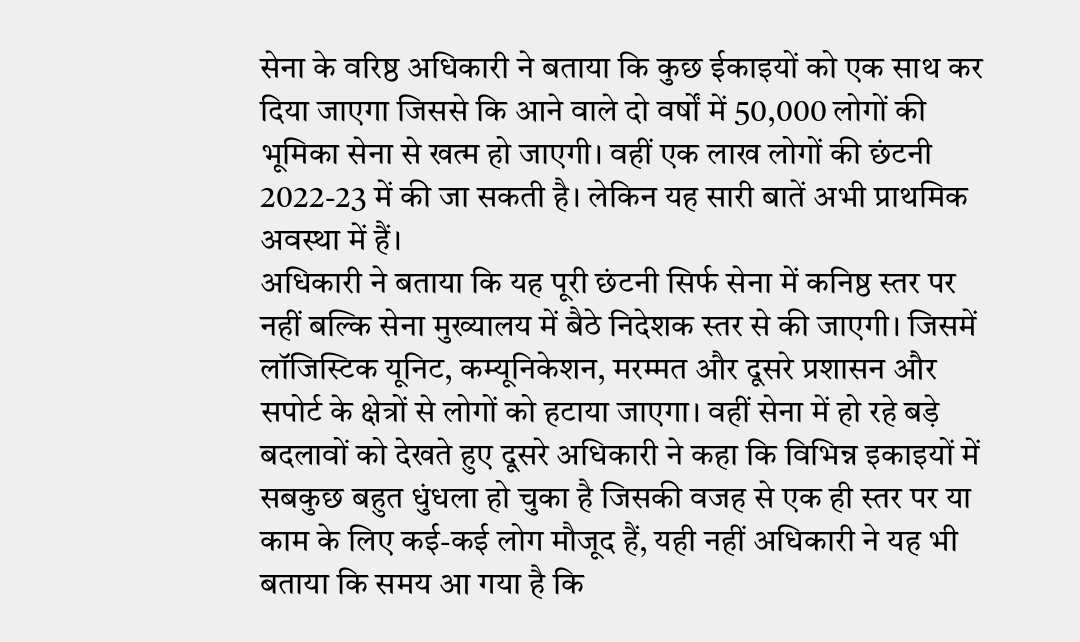सेना के वरिष्ठ अधिकारी ने बताया कि कुछ ईकाइयों को एक साथ कर दिया जाएगा जिससे कि आने वाले दो वर्षों में 50,000 लोगों की भूमिका सेना से खत्म हो जाएगी। वहीं एक लाख लोगों की छंटनी 2022-23 में की जा सकती है। लेकिन यह सारी बातें अभी प्राथमिक अवस्था में हैं।
अधिकारी ने बताया कि यह पूरी छंटनी सिर्फ सेना में कनिष्ठ स्तर पर नहीं बल्कि सेना मुख्यालय में बैठे निदेशक स्तर से की जाएगी। जिसमें लॉजिस्टिक यूनिट, कम्यूनिकेशन, मरम्मत और दूसरे प्रशासन और सपोर्ट के क्षेत्रों से लोगों को हटाया जाएगा। वहीं सेना में हो रहे बड़े बदलावों को देखते हुए दूसरे अधिकारी ने कहा कि विभिन्न इकाइयों में सबकुछ बहुत धुंधला हो चुका है जिसकी वजह से एक ही स्तर पर या काम के लिए कई-कई लोग मौजूद हैं, यही नहीं अधिकारी ने यह भी बताया कि समय आ गया है कि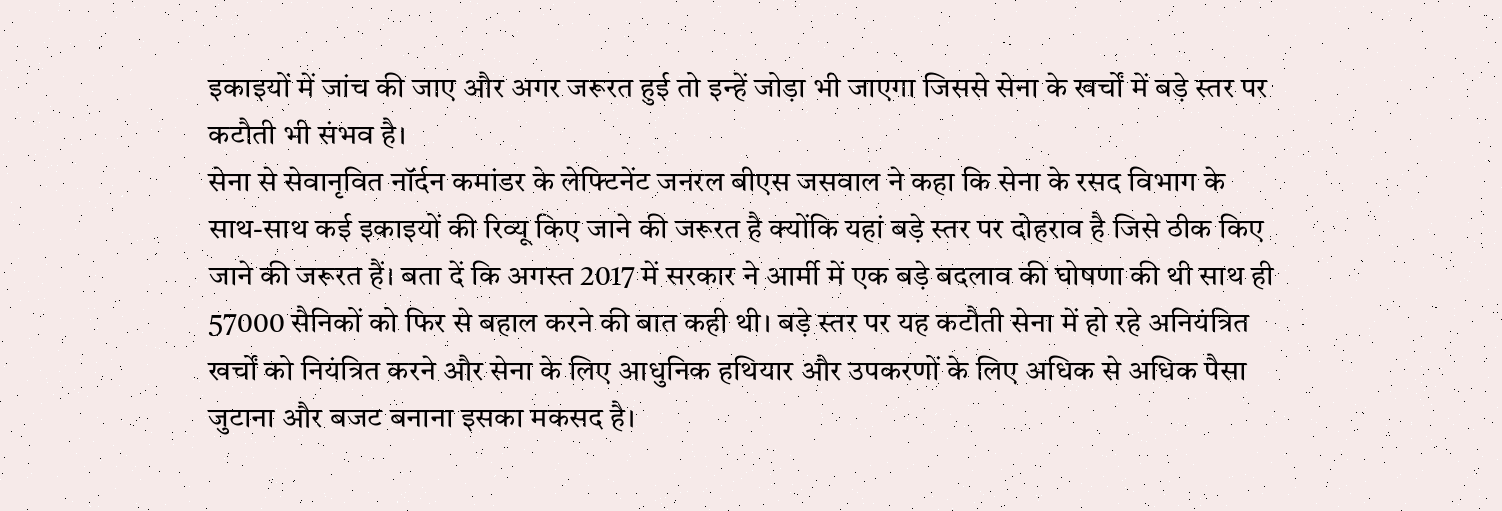इकाइयों में जांच की जाए और अगर जरूरत हुई तो इन्हें जोड़ा भी जाएगा जिससे सेना के खर्चों में बड़े स्तर पर कटौती भी संभव है।
सेना से सेवानृवित नॉर्दन कमांडर के लेफ्टिनेंट जनरल बीएस जसवाल ने कहा कि सेना के रसद विभाग के साथ-साथ कई इकाइयों की रिव्यू किए जाने की जरूरत है क्योंकि यहां बड़े स्तर पर दोहराव है जिसे ठीक किए जाने की जरूरत हैं। बता दें कि अगस्त 2017 में सरकार ने आर्मी में एक बड़े बदलाव की घोषणा की थी साथ ही 57000 सैनिकों को फिर से बहाल करने की बात कही थी। बड़े स्तर पर यह कटौती सेना में हो रहे अनियंत्रित खर्चों को नियंत्रित करने और सेना के लिए आधुनिक हथियार और उपकरणों के लिए अधिक से अधिक पैसा जुटाना और बजट बनाना इसका मकसद है।